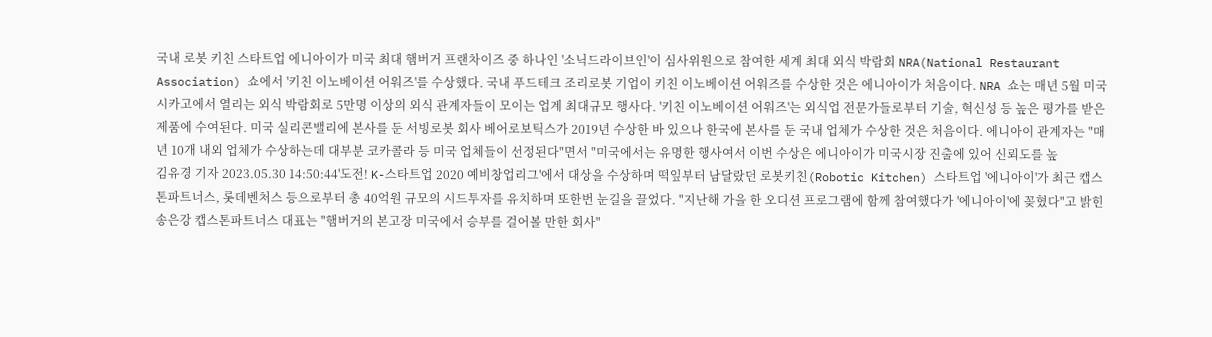국내 로봇 키친 스타트업 에니아이가 미국 최대 햄버거 프랜차이즈 중 하나인 '소닉드라이브인'이 심사위원으로 참여한 세계 최대 외식 박람회 NRA(National Restaurant Association) 쇼에서 '키친 이노베이션 어워즈'를 수상했다. 국내 푸드테크 조리로봇 기업이 키친 이노베이션 어워즈를 수상한 것은 에니아이가 처음이다. NRA 쇼는 매년 5월 미국 시카고에서 열리는 외식 박람회로 5만명 이상의 외식 관계자들이 모이는 업계 최대규모 행사다. '키친 이노베이션 어워즈'는 외식업 전문가들로부터 기술, 혁신성 등 높은 평가를 받은 제품에 수여된다. 미국 실리콘밸리에 본사를 둔 서빙로봇 회사 베어로보틱스가 2019년 수상한 바 있으나 한국에 본사를 둔 국내 업체가 수상한 것은 처음이다. 에니아이 관계자는 "매년 10개 내외 업체가 수상하는데 대부분 코카콜라 등 미국 업체들이 선정된다"면서 "미국에서는 유명한 행사여서 이번 수상은 에니아이가 미국시장 진출에 있어 신뢰도를 높
김유경 기자 2023.05.30 14:50:44'도전! K-스타트업 2020 예비창업리그'에서 대상을 수상하며 떡잎부터 남달랐던 로봇키친(Robotic Kitchen) 스타트업 '에니아이'가 최근 캡스톤파트너스, 롯데벤처스 등으로부터 총 40억원 규모의 시드투자를 유치하며 또한번 눈길을 끌었다. "지난해 가을 한 오디션 프로그램에 함께 참여했다가 '에니아이'에 꽂혔다"고 밝힌 송은강 캡스톤파트너스 대표는 "햄버거의 본고장 미국에서 승부를 걸어볼 만한 회사"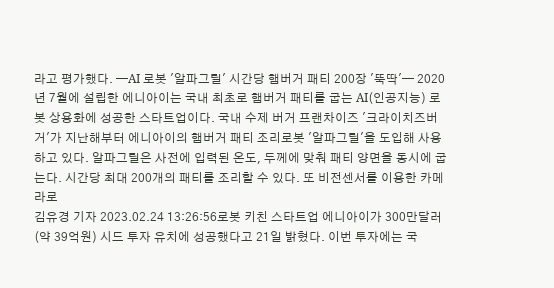라고 평가했다. ━AI 로봇 '알파그릴' 시간당 햄버거 패티 200장 '뚝딱'━ 2020년 7월에 설립한 에니아이는 국내 최초로 햄버거 패티를 굽는 AI(인공지능) 로봇 상용화에 성공한 스타트업이다. 국내 수제 버거 프랜차이즈 '크라이치즈버거'가 지난해부터 에니아이의 햄버거 패티 조리로봇 '알파그릴'을 도입해 사용하고 있다. 알파그릴은 사전에 입력된 온도, 두께에 맞춰 패티 양면을 동시에 굽는다. 시간당 최대 200개의 패티를 조리할 수 있다. 또 비전센서를 이용한 카메라로
김유경 기자 2023.02.24 13:26:56로봇 키친 스타트업 에니아이가 300만달러(약 39억원) 시드 투자 유치에 성공했다고 21일 밝혔다. 이번 투자에는 국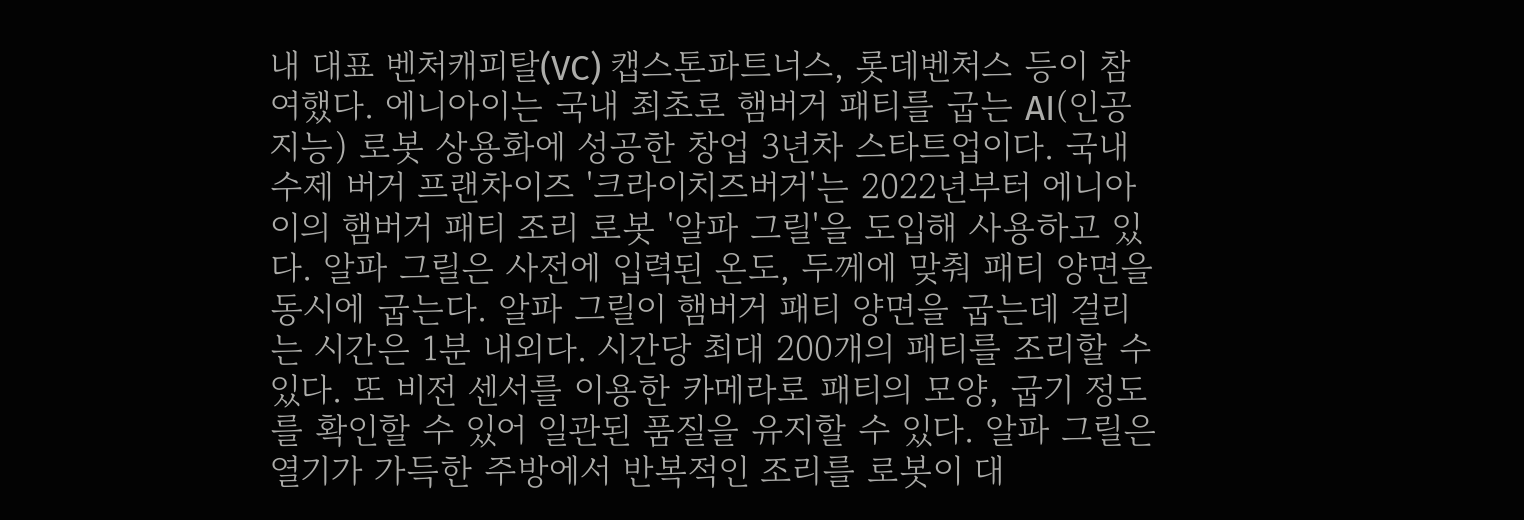내 대표 벤처캐피탈(VC) 캡스톤파트너스, 롯데벤처스 등이 참여했다. 에니아이는 국내 최초로 햄버거 패티를 굽는 AI(인공지능) 로봇 상용화에 성공한 창업 3년차 스타트업이다. 국내 수제 버거 프랜차이즈 '크라이치즈버거'는 2022년부터 에니아이의 햄버거 패티 조리 로봇 '알파 그릴'을 도입해 사용하고 있다. 알파 그릴은 사전에 입력된 온도, 두께에 맞춰 패티 양면을 동시에 굽는다. 알파 그릴이 햄버거 패티 양면을 굽는데 걸리는 시간은 1분 내외다. 시간당 최대 200개의 패티를 조리할 수 있다. 또 비전 센서를 이용한 카메라로 패티의 모양, 굽기 정도를 확인할 수 있어 일관된 품질을 유지할 수 있다. 알파 그릴은 열기가 가득한 주방에서 반복적인 조리를 로봇이 대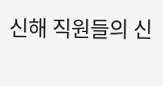신해 직원들의 신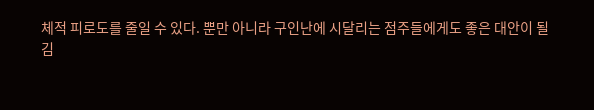체적 피로도를 줄일 수 있다. 뿐만 아니라 구인난에 시달리는 점주들에게도 좋은 대안이 될
김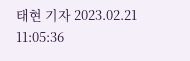태현 기자 2023.02.21 11:05:36